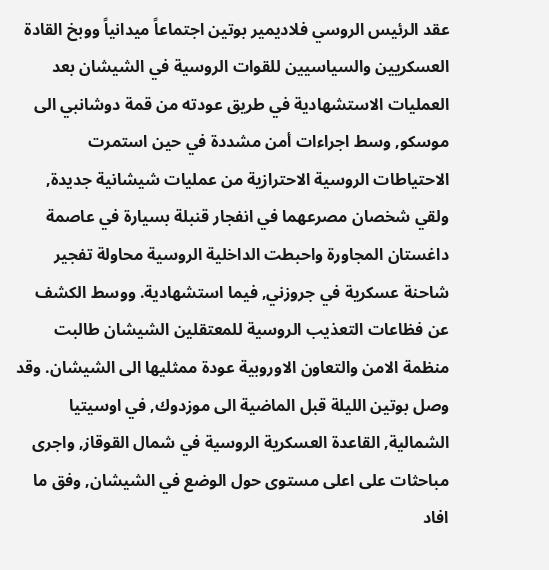عقد الرئيس الروسي فلاديمير بوتين اجتماعاً ميدانياً ووبخ القادة العسكريين والسياسيين للقوات الروسية في الشيشان بعد العمليات الاستشهادية في طريق عودته من قمة دوشانبي الى موسكو, وسط اجراءات أمن مشددة في حين استمرت الاحتياطات الروسية الاحترازية من عمليات شيشانية جديدة, ولقي شخصان مصرعهما في انفجار قنبلة بسيارة في عاصمة داغستان المجاورة واحبطت الداخلية الروسية محاولة تفجير شاحنة عسكرية في جروزني, فيما استشهادية. ووسط الكشف عن فظاعات التعذيب الروسية للمعتقلين الشيشان طالبت منظمة الامن والتعاون الاوروبية عودة ممثليها الى الشيشان. وقد وصل بوتين الليلة قبل الماضية الى موزدوك, في اوسيتيا الشمالية, القاعدة العسكرية الروسية في شمال القوقاز, واجرى مباحثات على اعلى مستوى حول الوضع في الشيشان, وفق ما افاد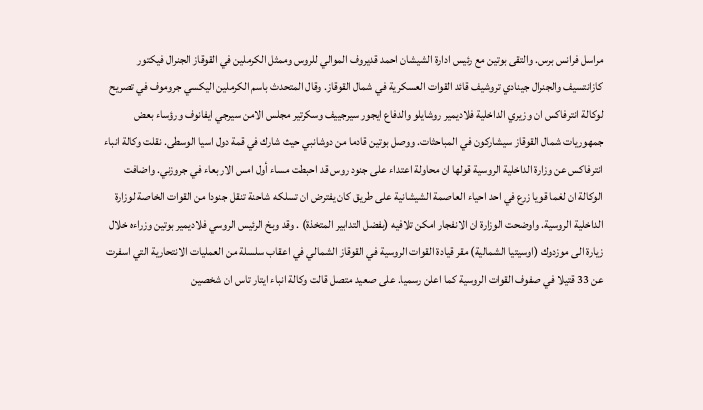مراسل فرانس برس. والتقى بوتين مع رئيس ادارة الشيشان احمد قديروف الموالي للروس وممثل الكرملين في القوقاز الجنرال فيكتور كازانتسيف والجنرال جينادي تروشيف قائد القوات العسكرية في شمال القوقاز. وقال المتحدث باسم الكرملين اليكسي جروموف في تصريح لوكالة انترفاكس ان وزيري الداخلية فلاديمير روشايلو والدفاع ايجور سيرجييف وسكرتير مجلس الامن سيرجي ايفانوف ورؤساء بعض جمهوريات شمال القوقاز سيشاركون في المباحثات. ووصل بوتين قادما من دوشانبي حيث شارك في قمة دول اسيا الوسطى. نقلت وكالة انباء انترفاكس عن وزارة الداخلية الروسية قولها ان محاولة اعتداء على جنود روس قد احبطت مساء أول امس الاربعاء في جروزني. واضافت الوكالة ان لغما قويا زرع في احد احياء العاصمة الشيشانية على طريق كان يفترض ان تسلكه شاحنة تنقل جنودا من القوات الخاصة لوزارة الداخلية الروسية. واوضحت الوزارة ان الانفجار امكن تلافيه (بفضل التدابير المتخذة) . وقد وبخ الرئيس الروسي فلاديمير بوتين وزراءه خلال زيارة الى موزدوك (اوسيتيا الشمالية) مقر قيادة القوات الروسية في القوقاز الشمالي في اعقاب سلسلة من العمليات الانتحارية التي اسفرت عن 33 قتيلا في صفوف القوات الروسية كما اعلن رسميا. على صعيد متصل قالت وكالة انباء ايتار تاس ان شخصين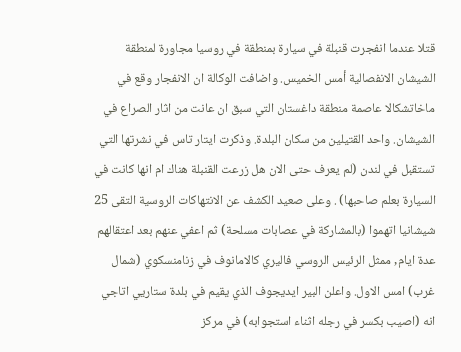قتلا عندما انفجرت قنبلة في سيارة بمنطقة في روسيا مجاورة لمنطقة الشيشان الانفصالية أمس الخميس. واضافت الوكالة ان الانفجار وقع في ماخاتشكالا عاصمة منطقة داغستان التي سبق ان عانت من اثار الصراع في الشيشان. واحد القتيلين من سكان البلدة. وذكرت ايتار تاس في نشرتها التي تستقبل في لندن (لم يعرف حتى الان هل زرعت القنبلة هناك ام انها كانت في السيارة بعلم صاحبها) . وعلى صعيد الكشف عن الانتهاكات الروسية التقى 25 شيشانيا اتهموا (بالمشاركة في عصابات مسلحة) ثم اعفي عنهم بعد اعتقالهم عدة ايام, ممثل الرئيس الروسي فاليري كالامانوف في زنامنسكوي (شمال غرب) امس الاول. واعلن البير ايديجوف الذي يقيم في بلدة ستاريي اتاجي انه (اصيب بكسر في رجله اثناء استجوابه) في مركز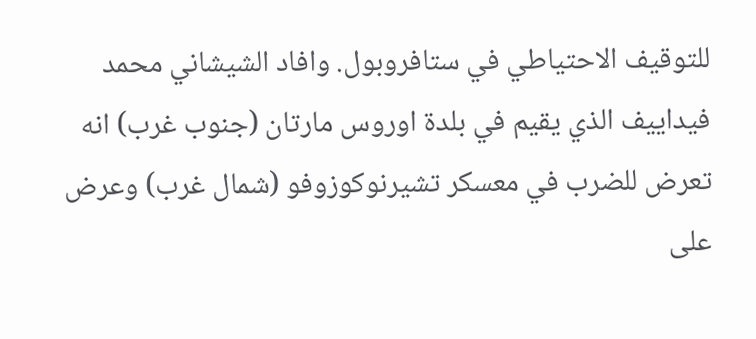للتوقيف الاحتياطي في ستافروبول. وافاد الشيشاني محمد فيداييف الذي يقيم في بلدة اوروس مارتان (جنوب غرب) انه تعرض للضرب في معسكر تشيرنوكوزوفو (شمال غرب) وعرض على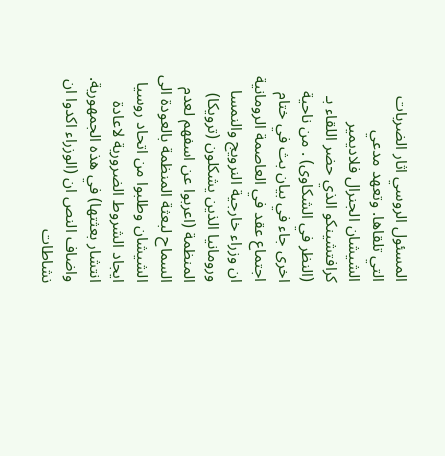المسئول الروسي اثار الضربات التي تلقاها. وتعهد مدعي الشيشان الجنرال فلاديمير كرافتشينكو الذي حضر اللقاء بـ (النظر في الشكاوى) . من ناحية اخرى جاء في بيان بث في ختام اجتماع عقد في العاصمة الرومانية ان وزراء خارجية النرويج والنمسا ورومانيا الذين يشكلون (ترويكا) المنظمة (اعربوا عن اسفهم لعدم السماح لبعثة المنظمة بالعودة الى الشيشان وطلبوا من اتحاد روسيا ايجاد الشروط الضرورية لاعادة انتشار بعثتها) في هذه الجمهورية. واضاف النص ان (الوزراء اكدوا ان نشاطات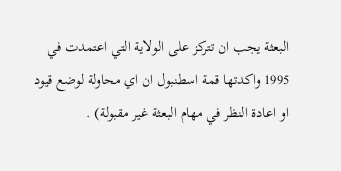البعثة يجب ان تتركز على الولاية التي اعتمدت في 1995 واكدتها قمة اسطنبول ان اي محاولة لوضع قيود او اعادة النظر في مهام البعثة غير مقبولة) .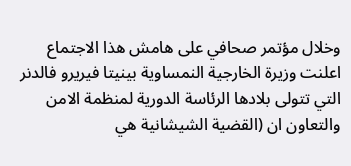وخلال مؤتمر صحافي على هامش هذا الاجتماع اعلنت وزيرة الخارجية النمساوية بينيتا فيريرو فالدنر التي تتولى بلادها الرئاسة الدورية لمنظمة الامن والتعاون ان (القضية الشيشانية هي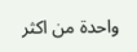واحدة من اكثر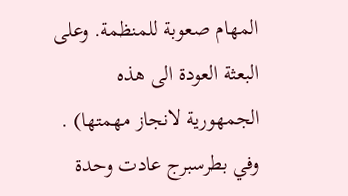المهام صعوبة للمنظمة. وعلى البعثة العودة الى هذه الجمهورية لانجاز مهمتها) . وفي بطرسبرج عادت وحدة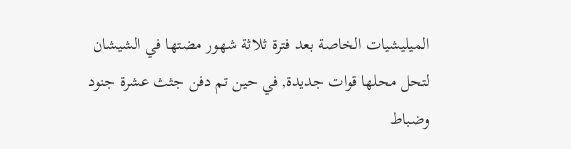الميليشيات الخاصة بعد فترة ثلاثة شهور مضتها في الشيشان لتحل محلها قوات جديدة, في حين تم دفن جثث عشرة جنود وضباط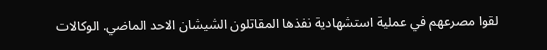لقوا مصرعهم في عملية استشهادية نفذها المقاتلون الشيشان الاحد الماضي. الوكالات